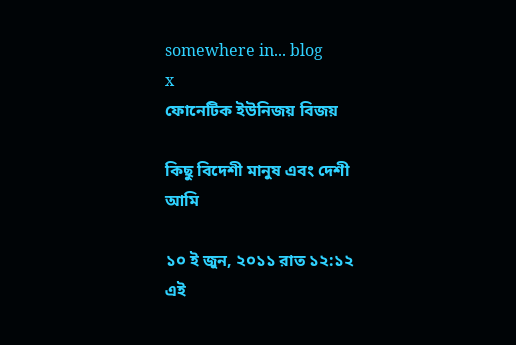somewhere in... blog
x
ফোনেটিক ইউনিজয় বিজয়

কিছু বিদেশী মানুষ এবং দেশী আমি

১০ ই জুন, ২০১১ রাত ১২:১২
এই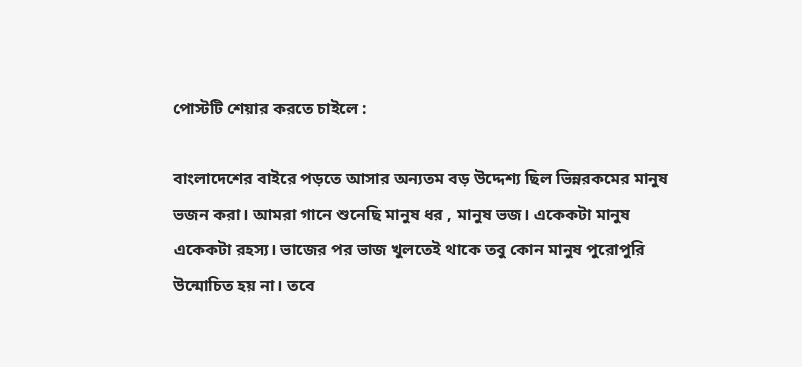পোস্টটি শেয়ার করতে চাইলে :

বাংলাদেশের বাইরে পড়তে আসার অন্যতম বড় উদ্দেশ্য ছিল ভিন্নরকমের মানুষ ভজন করা। আমরা গানে শুনেছি মানুষ ধর , মানুষ ভজ। একেকটা মানুষ একেকটা রহস্য। ভাজের পর ভাজ খুলতেই থাকে তবু কোন মানুষ পুরোপুরি উন্মোচিত হয় না। তবে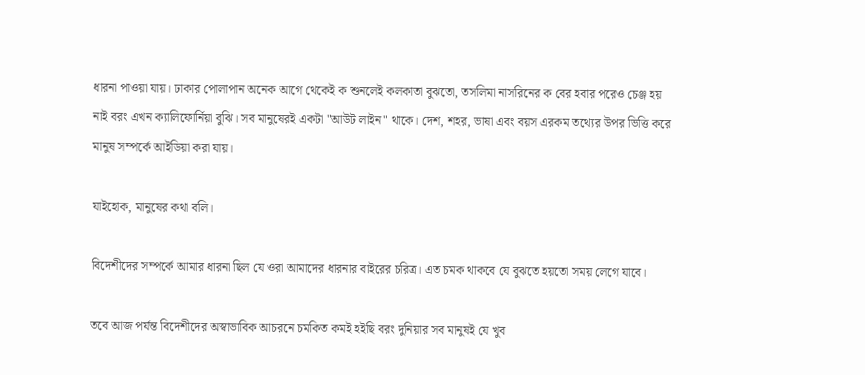ধারনা পাওয়া যায়। ঢাকার পোলাপান অনেক আগে থেকেই ক শুনলেই কলকাতা বুঝতো, তসলিমা নাসরিনের ক বের হবার পরেও চেঞ্জ হয় নাই বরং এখন ক্যালিফোর্নিয়া বুঝি। সব মানুষেরই একটা "আউট লাইন" থাকে। দেশ, শহর, ভাষা এবং বয়স এরকম তথ্যের উপর ভিত্তি করে মানুষ সম্পর্কে আইডিয়া করা যায়।

যাইহোক, মানুষের কথা বলি।

বিদেশীদের সম্পর্কে আমার ধারনা ছিল যে ওরা আমাদের ধারনার বাইরের চরিত্র। এত চমক থাকবে যে বুঝতে হয়তো সময় লেগে যাবে।

তবে আজ পর্যন্ত বিদেশীদের অস্বাভাবিক আচরনে চমকিত কমই হইছি বরং দুনিয়ার সব মানুষই যে খুব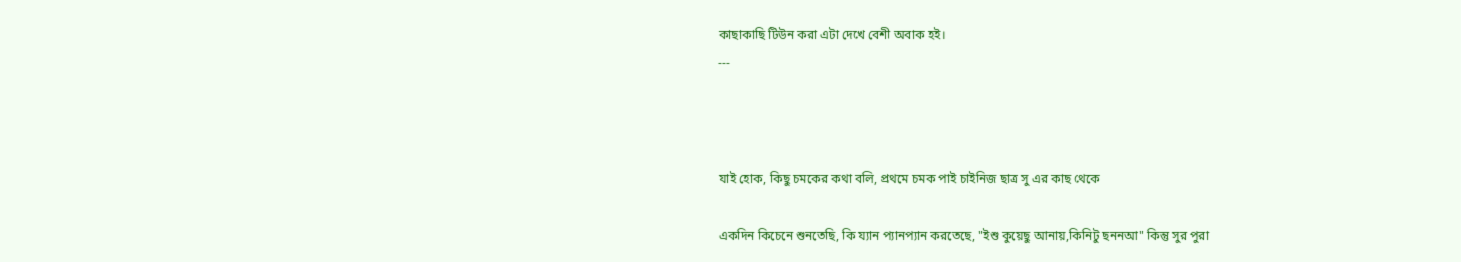কাছাকাছি টিউন করা এটা দেখে বেশী অবাক হই।
---



যাই হোক, কিছু চমকের কথা বলি, প্রথমে চমক পাই চাইনিজ ছাত্র সু এর কাছ থেকে

একদিন কিচেনে শুনতেছি, কি য্যান প্যানপ্যান করতেছে, "ইশু কুয়েছু আনায়,কিনিটু ছননআ" কিন্তু সুর পুরা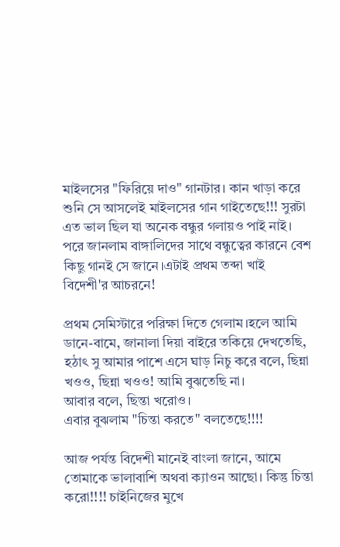মাইলসের "ফিরিয়ে দাও" গানটার। কান খাড়া করে শুনি সে আসলেই মাইলসের গান গাইতেছে!!! সুরটা এত ভাল ছিল যা অনেক বন্ধুর গলায়ও পাই নাই।
পরে জানলাম বাঙ্গালিদের সাথে বন্ধুত্বের কারনে বেশ কিছু গানই সে জানে।এটাই প্রথম তব্দা খাই বিদেশী'র আচরনে!

প্রথম সেমিস্টারে পরিক্ষা দিতে গেলাম।হলে আমি ডানে-বামে, জানালা দিয়া বাইরে তকিয়ে দেখতেছি, হঠাৎ সু আমার পাশে এসে ঘাড় নিচু করে বলে, ছিন্না খওও, ছিন্না খওও! আমি বুঝতেছি না।
আবার বলে, ছিন্তা খরোও।
এবার বুঝলাম "চিন্তা করতে" বলতেছে!!!!

আজ পর্যন্ত বিদেশী মানেই বাংলা জানে, আমে তোমাকে ভালাবাশি অথবা ক্যাওন আছো। কিন্তু চিন্তা করো!!!! চাইনিজের মুখে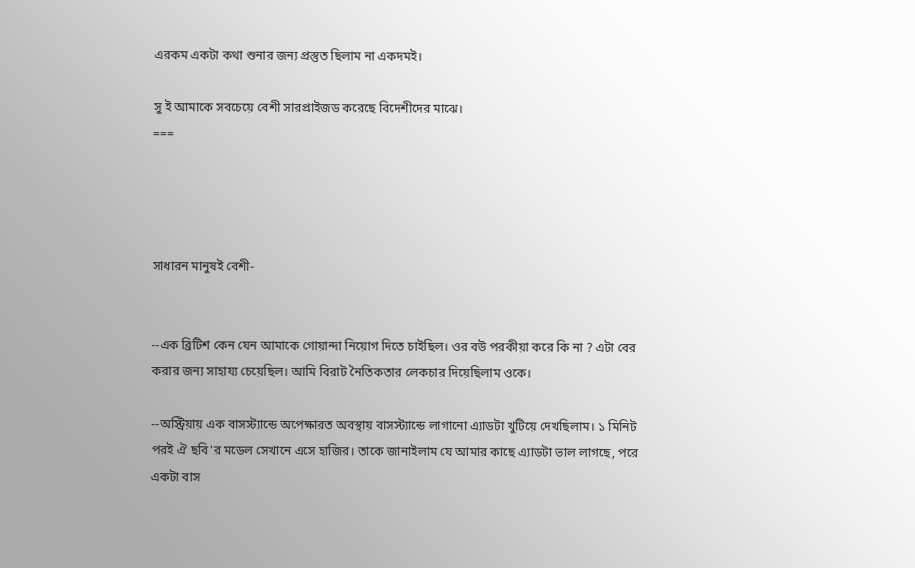এরকম একটা কথা শুনার জন্য প্রস্তুত ছিলাম না একদমই।

সু ই আমাকে সবচেয়ে বেশী সারপ্রাইজড করেছে বিদেশীদের মাঝে।
===




সাধারন মানুষই বেশী-


--এক ব্রিটিশ কেন যেন আমাকে গোয়ান্দা নিয়োগ দিতে চাইছিল। ওর বউ পরকীয়া করে কি না ? এটা বের করার জন্য সাহায্য চেয়েছিল। আমি বিরাট নৈতিকতার লেকচার দিয়েছিলাম ওকে।

--অস্ট্রিয়ায় এক বাসস্ট্যান্ডে অপেক্ষারত অবস্থায় বাসস্ট্যান্ডে লাগানো এ্যাডটা খুটিয়ে দেখছিলাম। ১ মিনিট পরই ঐ ছবি'র মডেল সেখানে এসে হাজির। তাকে জানাইলাম যে আমার কাছে এ্যাডটা ভাল লাগছে, পরে একটা বাস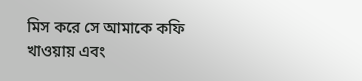মিস করে সে আমাকে কফি খাওয়ায় এবং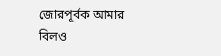জোরপূর্বক আমার বিলও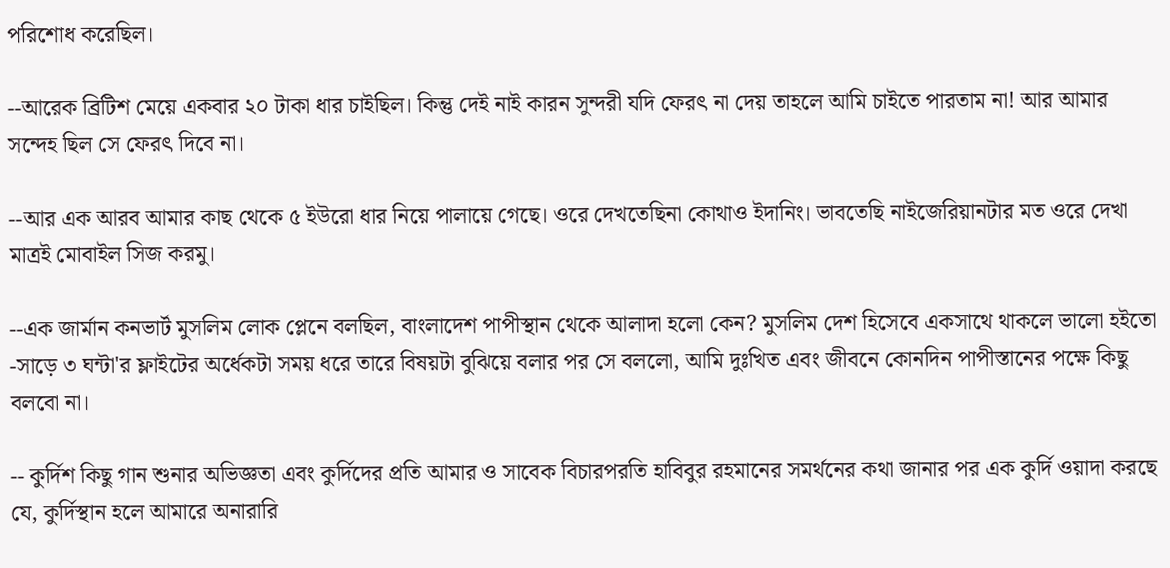পরিশোধ করেছিল।

--আরেক ব্রিটিশ মেয়ে একবার ২০ টাকা ধার চাইছিল। কিন্তু দেই নাই কারন সুন্দরী যদি ফেরৎ না দেয় তাহলে আমি চাইতে পারতাম না! আর আমার সন্দেহ ছিল সে ফেরৎ দিবে না।

--আর এক আরব আমার কাছ থেকে ৫ ইউরো ধার নিয়ে পালায়ে গেছে। ওরে দেখতেছিনা কোথাও ইদানিং। ভাবতেছি নাইজেরিয়ানটার মত ওরে দেখা মাত্রই মোবাইল সিজ করমু।

--এক জার্মান কনভার্ট মুসলিম লোক প্লেনে বলছিল, বাংলাদেশ পাপীস্থান থেকে আলাদা হলো কেন? মুসলিম দেশ হিসেবে একসাথে থাকলে ভালো হইতো -সাড়ে ৩ ঘন্টা'র ফ্লাইটের অর্ধেকটা সময় ধরে তারে বিষয়টা বুঝিয়ে বলার পর সে বললো, আমি দুঃখিত এবং জীবনে কোনদিন পাপীস্তানের পক্ষে কিছু বলবো না।

-- কুর্দিশ কিছু গান শুনার অভিজ্ঞতা এবং কুর্দিদের প্রতি আমার ও সাবেক বিচারপরতি হাবিবুর রহমানের সমর্থনের কথা জানার পর এক কুর্দি ওয়াদা করছে যে, কুর্দিস্থান হলে আমারে অনারারি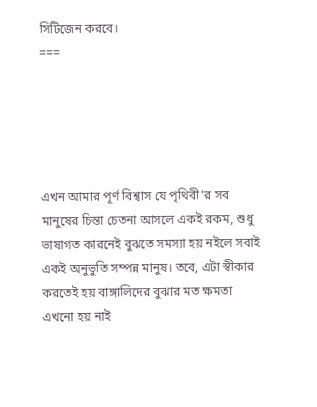সিটিজেন করবে।
===





এখন আমার পূর্ণ বিশ্বাস যে পৃথিবী'র সব মানুষের চিন্তা চেতনা আসলে একই রকম, শুধু ভাষাগত কারনেই বুঝতে সমস্যা হয় নইলে সবাই একই অনুভুতি সম্পন্ন মানুষ। তবে, এটা স্বীকার করতেই হয় বাঙ্গালিদের বুঝার মত ক্ষমতা এখনো হয় নাই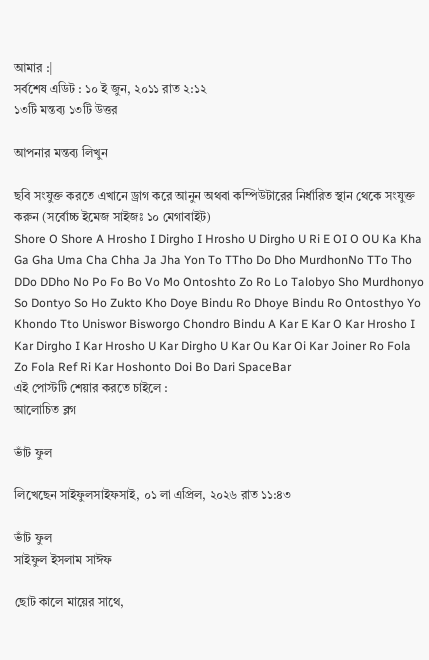আমার :|
সর্বশেষ এডিট : ১০ ই জুন, ২০১১ রাত ২:১২
১৩টি মন্তব্য ১৩টি উত্তর

আপনার মন্তব্য লিখুন

ছবি সংযুক্ত করতে এখানে ড্রাগ করে আনুন অথবা কম্পিউটারের নির্ধারিত স্থান থেকে সংযুক্ত করুন (সর্বোচ্চ ইমেজ সাইজঃ ১০ মেগাবাইট)
Shore O Shore A Hrosho I Dirgho I Hrosho U Dirgho U Ri E OI O OU Ka Kha Ga Gha Uma Cha Chha Ja Jha Yon To TTho Do Dho MurdhonNo TTo Tho DDo DDho No Po Fo Bo Vo Mo Ontoshto Zo Ro Lo Talobyo Sho Murdhonyo So Dontyo So Ho Zukto Kho Doye Bindu Ro Dhoye Bindu Ro Ontosthyo Yo Khondo Tto Uniswor Bisworgo Chondro Bindu A Kar E Kar O Kar Hrosho I Kar Dirgho I Kar Hrosho U Kar Dirgho U Kar Ou Kar Oi Kar Joiner Ro Fola Zo Fola Ref Ri Kar Hoshonto Doi Bo Dari SpaceBar
এই পোস্টটি শেয়ার করতে চাইলে :
আলোচিত ব্লগ

ভাঁট ফুল

লিখেছেন সাইফুলসাইফসাই, ০১ লা এপ্রিল, ২০২৬ রাত ১১:৪৩

ভাঁট ফুল
সাইফুল ইসলাম সাঈফ

ছোট কালে মায়ের সাথে,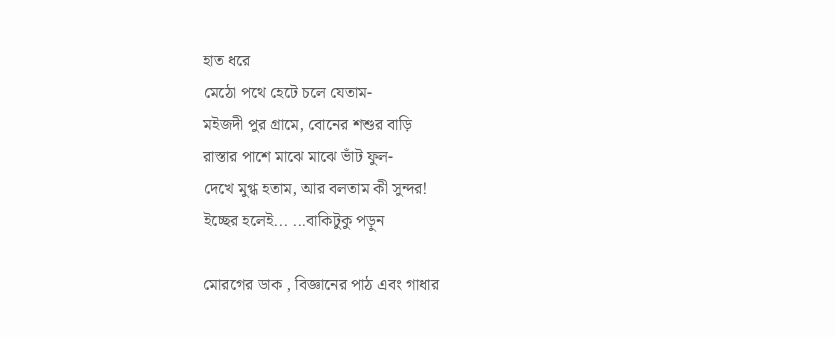হাত ধরে
মেঠো পথে হেটে চলে যেতাম-
মইজদী পুর গ্রামে, বোনের শশুর বাড়ি
রাস্তার পাশে মাঝে মাঝে ভাঁট ফুল-
দেখে মুগ্ধ হতাম, আর বলতাম কী সুন্দর!
ইচ্ছের হলেই... ...বাকিটুকু পড়ুন

মোরগের ডাক , বিজ্ঞানের পাঠ এবং গাধার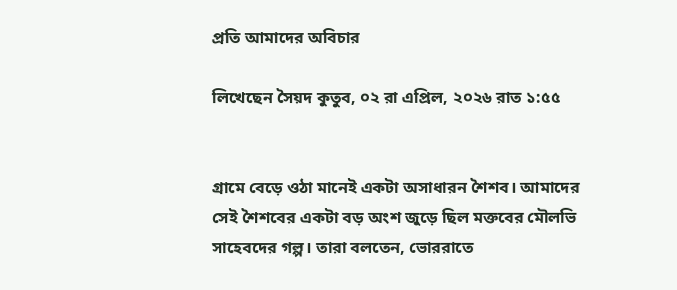প্রতি আমাদের অবিচার

লিখেছেন সৈয়দ কুতুব, ০২ রা এপ্রিল, ২০২৬ রাত ১:৫৫


গ্রামে বেড়ে ওঠা মানেই একটা অসাধারন শৈশব। আমাদের সেই শৈশবের একটা বড় অংশ জুড়ে ছিল মক্তবের মৌলভি সাহেবদের গল্প। তারা বলতেন, ভোররাতে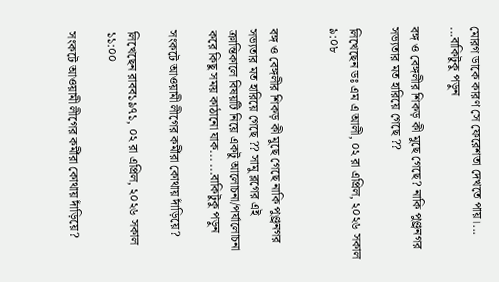মোরগ ডাকে কারণ সে ফেরেশতা দেখতে পায়।... ...বাকিটুকু পড়ুন

বঙ্গ ও বেঙ্গলীর শিকড় কী মুছে গেছে? নাকি পুণ্ড্রনগর সভ্যতার মত হারিয়ে গেছে ??

লিখেছেন ডঃ এম এ আলী, ০২ রা এপ্রিল, ২০২৬ সকাল ৯:০৮


বঙ্গ ও বেঙ্গলীর শিকড় কী মুছে গেছে নাকি পুণ্ড্রনগর সভ্যতার মত হারিয়ে গেছে ?? সামু ব্লগের এই ক্রান্তিকালে বিষয়টি নিয়ে একটু আলোচনা/পর্যালোচনা করে কিছু সময় কাঠানো যাক... ...বাকিটুকু পড়ুন

সংকটে আওয়ামী লীগের কর্মীরা কোথায় দাঁড়িয়ে?

লিখেছেন রাবব১৯৭১, ০২ রা এপ্রিল, ২০২৬ সকাল ১১:০০

সংকটে আওয়ামী লীগের কর্মীরা কোথায় দাঁড়িয়ে?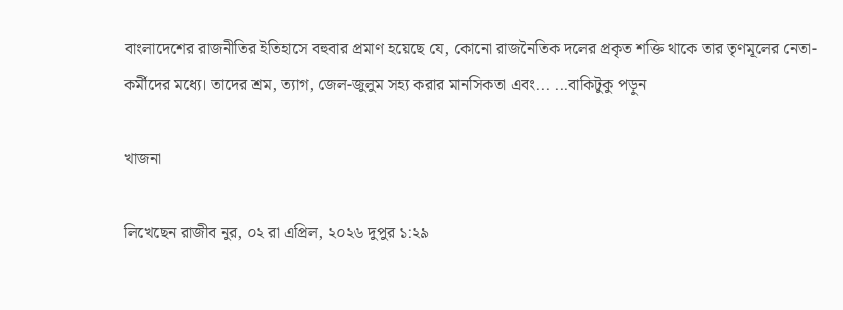বাংলাদেশের রাজনীতির ইতিহাসে বহুবার প্রমাণ হয়েছে যে, কোনো রাজনৈতিক দলের প্রকৃত শক্তি থাকে তার তৃণমূলের নেতা-কর্মীদের মধ্যে। তাদের শ্রম, ত্যাগ, জেল-জুলুম সহ্য করার মানসিকতা এবং... ...বাকিটুকু পড়ুন

খাজনা

লিখেছেন রাজীব নুর, ০২ রা এপ্রিল, ২০২৬ দুপুর ১:২৯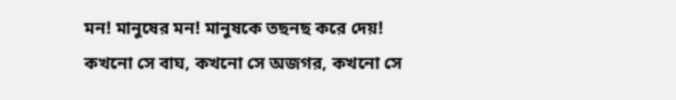মন! মানুষের মন! মানুষকে তছনছ করে দেয়!
কখনো সে বাঘ, কখনো সে অজগর, কখনো সে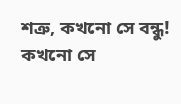শত্রু, কখনো সে বন্ধু!
কখনো সে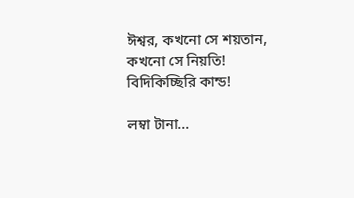ঈশ্বর, কখনো সে শয়তান, কখনো সে নিয়তি!
বিদিকিচ্ছিরি কান্ড!

লম্বা টানা...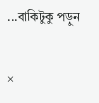...বাকিটুকু পড়ুন

×